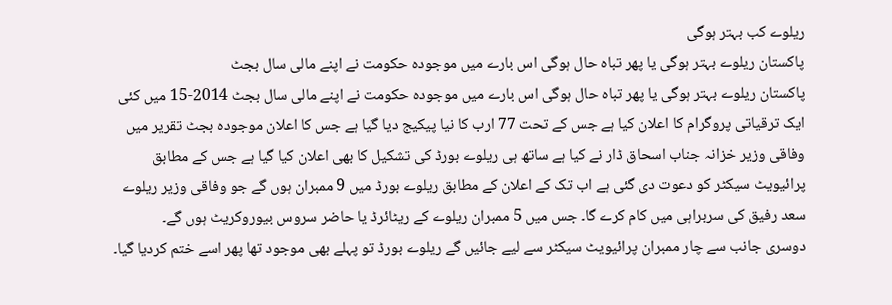ریلوے کب بہتر ہوگی
پاکستان ریلوے بہتر ہوگی یا پھر تباہ حال ہوگی اس بارے میں موجودہ حکومت نے اپنے مالی سال بجٹ
پاکستان ریلوے بہتر ہوگی یا پھر تباہ حال ہوگی اس بارے میں موجودہ حکومت نے اپنے مالی سال بجٹ 2014-15 میں کئی ایک ترقیاتی پروگرام کا اعلان کیا ہے جس کے تحت 77 ارب کا نیا پیکیج دیا گیا ہے جس کا اعلان موجودہ بجٹ تقریر میں وفاقی وزیر خزانہ جناب اسحاق ڈار نے کیا ہے ساتھ ہی ریلوے بورڈ کی تشکیل کا بھی اعلان کیا گیا ہے جس کے مطابق پرائیویٹ سیکٹر کو دعوت دی گئی ہے اب تک کے اعلان کے مطابق ریلوے بورڈ میں 9 ممبران ہوں گے جو وفاقی وزیر ریلوے سعد رفیق کی سربراہی میں کام کرے گا۔ جس میں 5 ممبران ریلوے کے ریٹائرڈ یا حاضر سروس بیوروکریٹ ہوں گے۔
دوسری جانب سے چار ممبران پرائیویٹ سیکٹر سے لیے جائیں گے ریلوے بورڈ تو پہلے بھی موجود تھا پھر اسے ختم کردیا گیا۔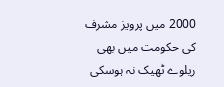2000 میں پرویز مشرف کی حکومت میں بھی ریلوے ٹھیک نہ ہوسکی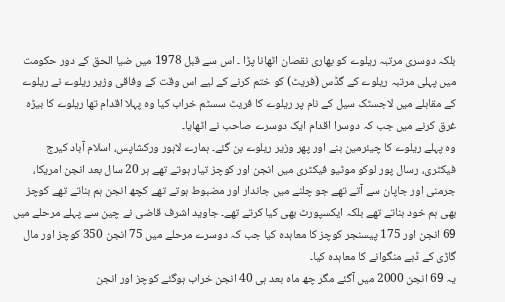بلکہ دوسری مرتبہ ریلوے کو بھاری نقصان اٹھانا پڑا ۔ اس سے قبل 1978 میں ضیا الحق کے دور حکومت میں پہلی مرتبہ ریلوے کے گڈس (فریٹ) کو ختم کرنے کے لیے اس وقت کے وفاقی وزیر ریلوے نے ریلوے کے مقابلے میں لاجسٹک سیل کے نام پر ریلوے کا فریٹ سسٹم خراب کیا وہ پہلا اقدام تھا ریلوے کا بیڑہ غرق کرنے میں جب کہ دوسرا اقدام ایک دوسرے صاحب نے اٹھایا۔
وہ پہلے ریلوے کا چیئرمین بنے اور پھر وزیر ریلوے بن گئے۔ ہمارے لاہور ورکشاپس، اسلام آباد کیرج فیکٹری، رسال پور لوکو موٹیو فیکٹری میں انجن اور کوچز تیار ہوتے تھے ہر 20 سال بعد انجن امریکا، جرمنی اور جاپان سے آتے تھے جو چلنے میں جاندار اور مضبوط ہوتے تھے کچھ انجن ہم بناتے تھے کوچز بھی ہم خود بناتے تھے بلکہ ایکسپورٹ بھی کیا کرتے تھے۔ جاوید اشرف قاضی نے چین سے پہلے مرحلے میں 69 انجن اور 175 پیسنجر کوچز کا معاہدہ کیا جب کہ دوسرے مرحلے میں 75 انجن 350 کوچز اور مال گاڑی کے ڈبے منگوانے کا معاہدہ کیا۔
یہ 69 انجن 2000 میں آگئے مگر چھ ماہ بعد ہی 40 انجن خراب ہوگئے کوچز اور انجن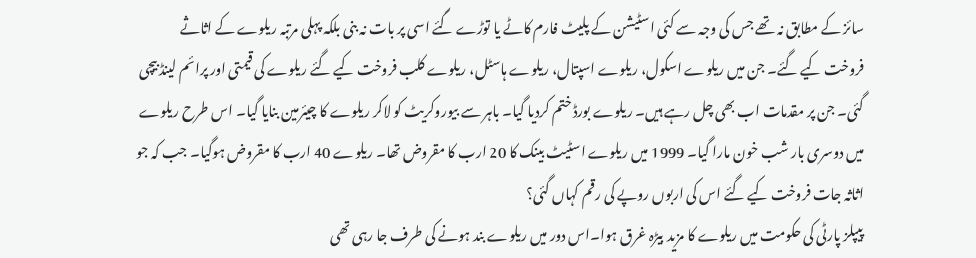سائز کے مطابق نہ تھے جس کی وجہ سے کئی اسٹیشن کے پلیٹ فارم کاٹے یا توڑے گئے اسی پر بات نہ بنی بلکہ پہلی مرتبہ ریلوے کے اثاثے فروخت کیے گئے۔ جن میں ریلوے اسکول، ریلوے اسپتال، ریلوے ہاسٹل، ریلوے کلب فروخت کیے گئے ریلوے کی قیمتی اور پرائم لینڈ بیچی گئی۔ جن پر مقدمات اب بھی چل رہے ہیں۔ ریلوے بورڈ ختم کردیا گیا۔ باہر سے بیوروکریٹ کو لاکر ریلوے کا چیئرمین بنایا گیا۔ اس طرح ریلوے میں دوسری بار شب خون مارا گیا۔ 1999 میں ریلوے اسٹیٹ بینک کا 20 ارب کا مقروض تھا۔ ریلوے 40 ارب کا مقروض ہوگیا۔ جب کہ جو اثاثہ جات فروخت کیے گئے اس کی اربوں روپے کی رقم کہاں گئی؟
پیپلز پارٹی کی حکومت میں ریلوے کا مزید بیڑہ غرق ہوا۔اس دور میں ریلوے بند ہونے کی طرف جا رہی تھی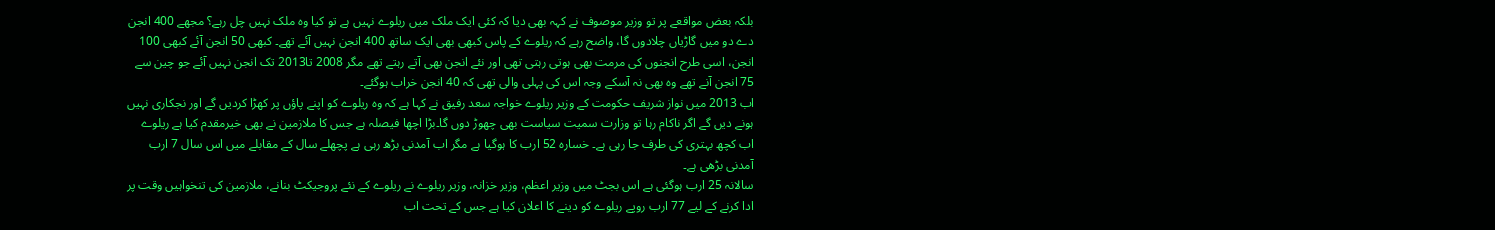بلکہ بعض مواقعے پر تو وزیر موصوف نے کہہ بھی دیا کہ کئی ایک ملک میں ریلوے نہیں ہے تو کیا وہ ملک نہیں چل رہے؟ مجھے 400 انجن دے دو میں گاڑیاں چلادوں گا، واضح رہے کہ ریلوے کے پاس کبھی بھی ایک ساتھ 400 انجن نہیں آئے تھے۔ کبھی 50 انجن آئے کبھی 100 انجن، اسی طرح انجنوں کی مرمت بھی ہوتی رہتی تھی اور نئے انجن بھی آتے رہتے تھے مگر 2008 تا2013 تک انجن نہیں آئے جو چین سے 75 انجن آنے تھے وہ بھی نہ آسکے وجہ اس کی پہلی والی تھی کہ 40 انجن خراب ہوگئے۔
اب 2013 میں نواز شریف حکومت کے وزیر ریلوے خواجہ سعد رفیق نے کہا ہے کہ وہ ریلوے کو اپنے پاؤں پر کھڑا کردیں گے اور نجکاری نہیں ہونے دیں گے اگر ناکام رہا تو وزارت سمیت سیاست بھی چھوڑ دوں گا۔بڑا اچھا فیصلہ ہے جس کا ملازمین نے بھی خیرمقدم کیا ہے ریلوے اب کچھ بہتری کی طرف جا رہی ہے۔ خسارہ 52 ارب کا ہوگیا ہے مگر اب آمدنی بڑھ رہی ہے پچھلے سال کے مقابلے میں اس سال 7 ارب آمدنی بڑھی ہے۔
سالانہ 25 ارب ہوگئی ہے اس بجٹ میں وزیر اعظم، وزیر خزانہ، وزیر ریلوے نے ریلوے کے نئے پروجیکٹ بنانے، ملازمین کی تنخواہیں وقت پر ادا کرنے کے لیے 77 ارب روپے ریلوے کو دینے کا اعلان کیا ہے جس کے تحت اب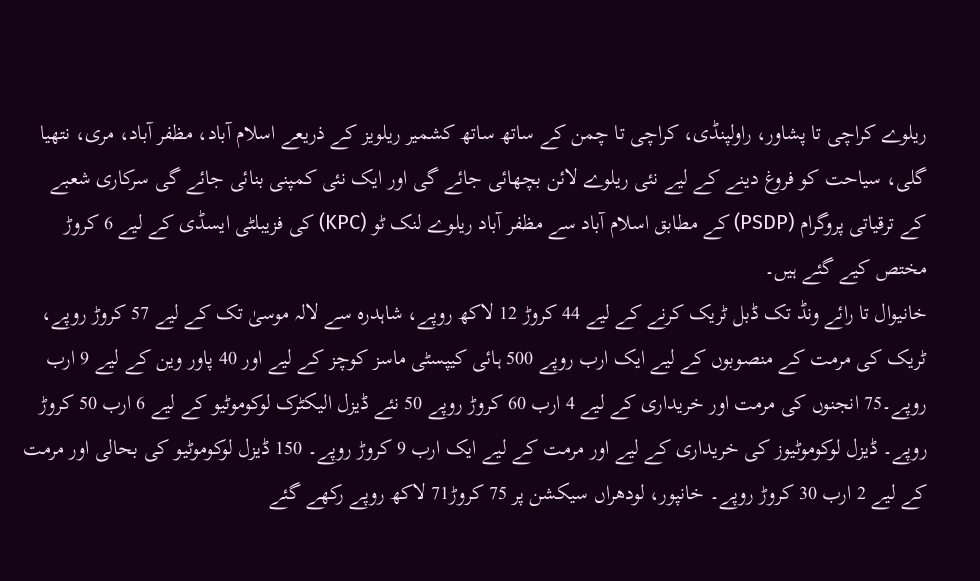ریلوے کراچی تا پشاور، راولپنڈی، کراچی تا چمن کے ساتھ ساتھ کشمیر ریلویز کے ذریعے اسلام آباد، مظفر آباد، مری، نتھیا گلی، سیاحت کو فروغ دینے کے لیے نئی ریلوے لائن بچھائی جائے گی اور ایک نئی کمپنی بنائی جائے گی سرکاری شعبے کے ترقیاتی پروگرام (PSDP) کے مطابق اسلام آباد سے مظفر آباد ریلوے لنک ٹو (KPC) کی فزیبلٹی ایسڈی کے لیے 6 کروڑ مختص کیے گئے ہیں۔
خانیوال تا رائے ونڈ تک ڈبل ٹریک کرنے کے لیے 44 کروڑ 12 لاکھ روپے، شاہدرہ سے لالہ موسیٰ تک کے لیے 57 کروڑ روپے، ٹریک کی مرمت کے منصوبوں کے لیے ایک ارب روپے 500 ہائی کیپسٹی ماسز کوچز کے لیے اور 40 پاور وین کے لیے 9 ارب روپے۔75 انجنوں کی مرمت اور خریداری کے لیے 4 ارب 60 کروڑ روپے 50 نئے ڈیزل الیکٹرک لوکوموٹیو کے لیے 6 ارب 50 کروڑ روپے۔ ڈیزل لوکوموٹیوز کی خریداری کے لیے اور مرمت کے لیے ایک ارب 9 کروڑ روپے۔ 150 ڈیزل لوکوموٹیو کی بحالی اور مرمت کے لیے 2 ارب 30 کروڑ روپے۔ خانپور، لودھراں سیکشن پر 75 کروڑ71 لاکھ روپے رکھے گئے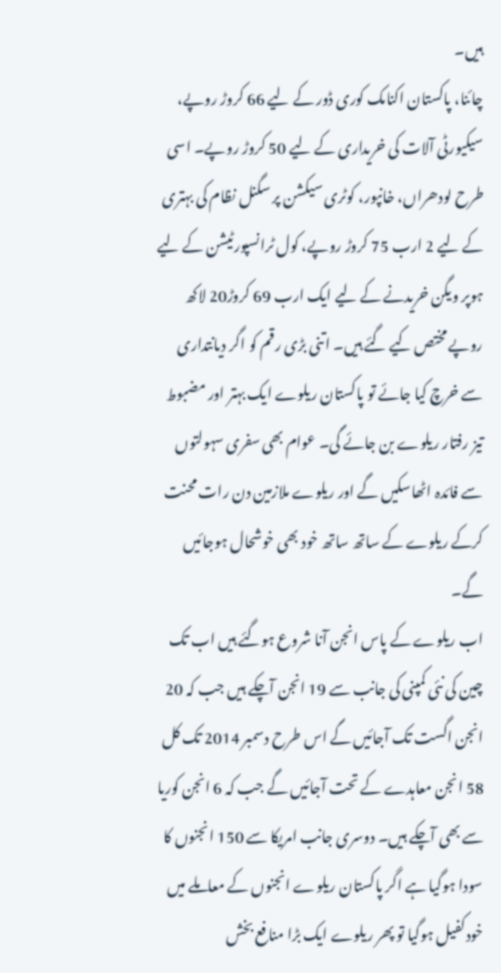ہیں۔
چائنا، پاکستان اکنامک کوری ڈور کے لیے 66 کروڑ روپے، سیکیورٹی آلات کی خریداری کے لیے 50 کروڑ روپے۔ اسی طرح لودھراں، خانپور، کوٹری سیکشن پر سگنل نظام کی بہتری کے لیے 2 ارب 75 کروڑ روپے، کول ٹرانسپورٹیشن کے لیے ہوپر ویگن خریدنے کے لیے ایک ارب 69 کروڑ20 لاکھ روپے مختص کیے گئے ہیں۔ اتنی بڑی رقم کو اگر دیانتداری سے خرچ کیا جائے تو پاکستان ریلوے ایک بہتر اور مضبوط تیز رفتار ریلوے بن جائے گی۔ عوام بھی سفری سہولتوں سے فائدہ اٹھاسکیں گے اور ریلوے ملازمین دن رات محنت کرکے ریلوے کے ساتھ ساتھ خود بھی خوشحال ہوجائیں گے۔
اب ریلوے کے پاس انجن آنا شروع ہوگئے ہیں اب تک چین کی نئی کمپنی کی جانب سے 19 انجن آچکے ہیں جب کہ 20 انجن اگست تک آجائیں گے اس طرح دسمبر 2014 تک کل 58 انجن معاہدے کے تحت آجائیں گے جب کہ 6 انجن کوریا سے بھی آچکے ہیں۔ دوسری جانب امریکا سے 150 انجنوں کا سودا ہوگیا ہے اگر پاکستان ریلوے انجنوں کے معاملے میں خودکفیل ہوگیا تو پھر ریلوے ایک بڑا منافع بخش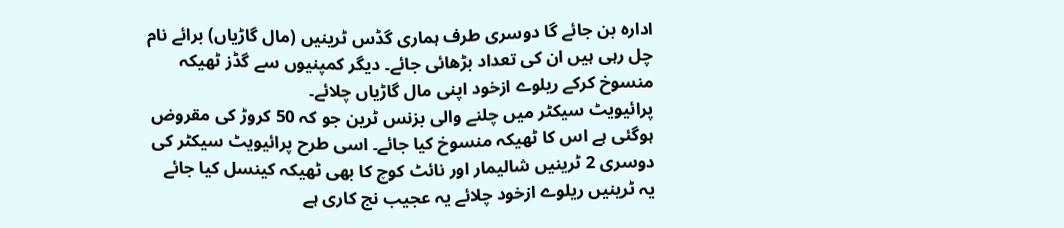ادارہ بن جائے گا دوسری طرف ہماری گڈس ٹرینیں (مال گاڑیاں) برائے نام چل رہی ہیں ان کی تعداد بڑھائی جائے۔ دیگر کمپنیوں سے گڈز ٹھیکہ منسوخ کرکے ریلوے ازخود اپنی مال گاڑیاں چلائے۔
پرائیویٹ سیکٹر میں چلنے والی بزنس ٹرین جو کہ 50 کروڑ کی مقروض ہوگئی ہے اس کا ٹھیکہ منسوخ کیا جائے۔ اسی طرح پرائیویٹ سیکٹر کی دوسری 2 ٹرینیں شالیمار اور نائٹ کوچ کا بھی ٹھیکہ کینسل کیا جائے یہ ٹرینیں ریلوے ازخود چلائے یہ عجیب نج کاری ہے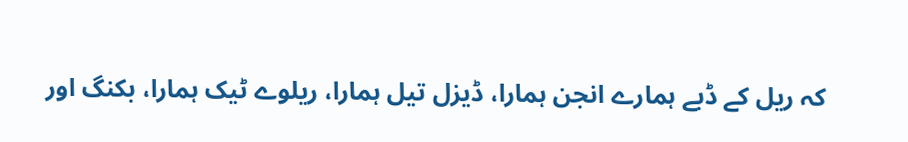کہ ریل کے ڈبے ہمارے انجن ہمارا، ڈیزل تیل ہمارا، ریلوے ٹیک ہمارا، بکنگ اور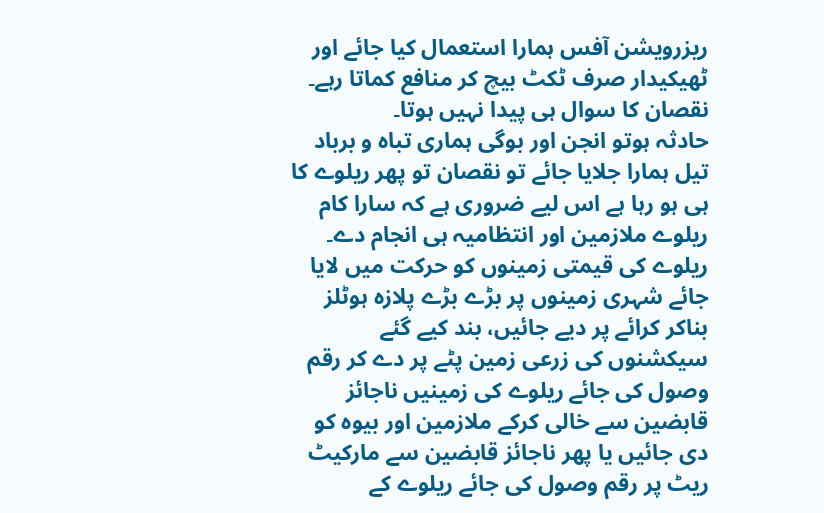ریزرویشن آفس ہمارا استعمال کیا جائے اور ٹھیکیدار صرف ٹکٹ بیچ کر منافع کماتا رہے۔ نقصان کا سوال ہی پیدا نہیں ہوتا۔
حادثہ ہوتو انجن اور بوگی ہماری تباہ و برباد تیل ہمارا جلایا جائے تو نقصان تو پھر ریلوے کا ہی ہو رہا ہے اس لیے ضروری ہے کہ سارا کام ریلوے ملازمین اور انتظامیہ ہی انجام دے۔ ریلوے کی قیمتی زمینوں کو حرکت میں لایا جائے شہری زمینوں پر بڑے بڑے پلازہ ہوٹلز بناکر کرائے پر دیے جائیں، بند کیے گئے سیکشنوں کی زرعی زمین پٹے پر دے کر رقم وصول کی جائے ریلوے کی زمینیں ناجائز قابضین سے خالی کرکے ملازمین اور بیوہ کو دی جائیں یا پھر ناجائز قابضین سے مارکیٹ ریٹ پر رقم وصول کی جائے ریلوے کے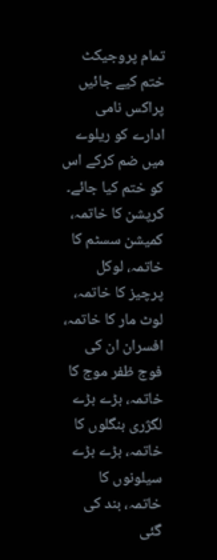تمام پروجیکٹ ختم کیے جائیں پراکس نامی ادارے کو ریلوے میں ضم کرکے اس کو ختم کیا جائے۔
کرپشن کا خاتمہ، کمیشن سسٹم کا خاتمہ، لوکل پرچیز کا خاتمہ، لوٹ مار کا خاتمہ، افسران ان کی فوج ظفر موج کا خاتمہ، بڑے بڑے لگژری بنگلوں کا خاتمہ، بڑے بڑے سیلونوں کا خاتمہ، بند کی گئی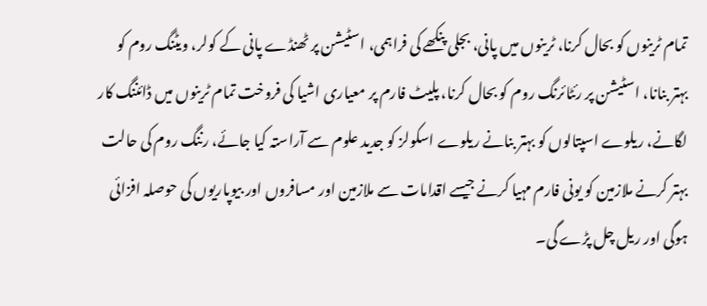تمام ٹرینوں کو بحال کرنا، ٹرینوں میں پانی، بجلی پنکھے کی فراہمی، اسٹیشن پر ٹھنڈے پانی کے کولر، ویٹنگ روم کو بہتر بنانا، اسٹیشن پر رئٹائرنگ روم کو بحال کرنا، پلیٹ فارم پر معیاری اشیا کی فروخت تمام ٹرینوں میں ڈائننگ کار لگانے، ریلوے اسپتالوں کو بہتر بنانے ریلوے اسکولز کو جدید علوم سے آراستہ کیا جائے، رننگ روم کی حالت بہتر کرنے ملازمین کو یونی فارم مہیا کرنے جیسے اقدامات سے ملازمین اور مسافروں اور بیوپاریوں کی حوصلہ افزائی ہوگی اور ریل چل پڑے گی۔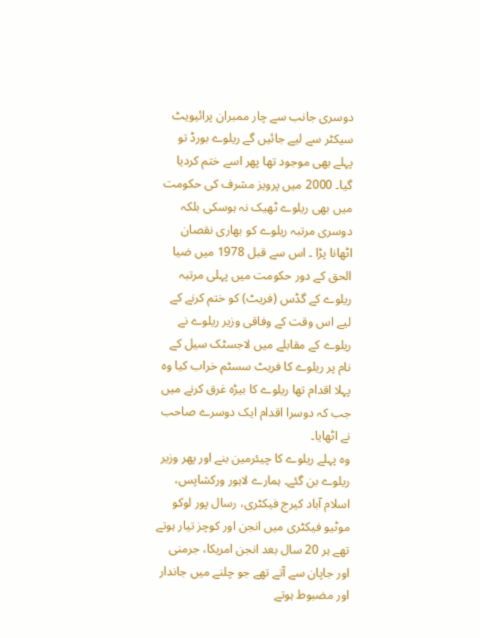دوسری جانب سے چار ممبران پرائیویٹ سیکٹر سے لیے جائیں گے ریلوے بورڈ تو پہلے بھی موجود تھا پھر اسے ختم کردیا گیا۔ 2000 میں پرویز مشرف کی حکومت میں بھی ریلوے ٹھیک نہ ہوسکی بلکہ دوسری مرتبہ ریلوے کو بھاری نقصان اٹھانا پڑا ۔ اس سے قبل 1978 میں ضیا الحق کے دور حکومت میں پہلی مرتبہ ریلوے کے گڈس (فریٹ) کو ختم کرنے کے لیے اس وقت کے وفاقی وزیر ریلوے نے ریلوے کے مقابلے میں لاجسٹک سیل کے نام پر ریلوے کا فریٹ سسٹم خراب کیا وہ پہلا اقدام تھا ریلوے کا بیڑہ غرق کرنے میں جب کہ دوسرا اقدام ایک دوسرے صاحب نے اٹھایا۔
وہ پہلے ریلوے کا چیئرمین بنے اور پھر وزیر ریلوے بن گئے۔ ہمارے لاہور ورکشاپس، اسلام آباد کیرج فیکٹری، رسال پور لوکو موٹیو فیکٹری میں انجن اور کوچز تیار ہوتے تھے ہر 20 سال بعد انجن امریکا، جرمنی اور جاپان سے آتے تھے جو چلنے میں جاندار اور مضبوط ہوتے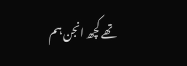تھے کچھ انجن ہم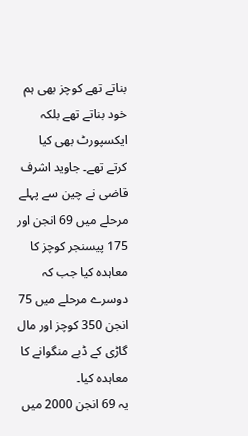بناتے تھے کوچز بھی ہم خود بناتے تھے بلکہ ایکسپورٹ بھی کیا کرتے تھے۔ جاوید اشرف قاضی نے چین سے پہلے مرحلے میں 69 انجن اور 175 پیسنجر کوچز کا معاہدہ کیا جب کہ دوسرے مرحلے میں 75 انجن 350 کوچز اور مال گاڑی کے ڈبے منگوانے کا معاہدہ کیا۔
یہ 69 انجن 2000 میں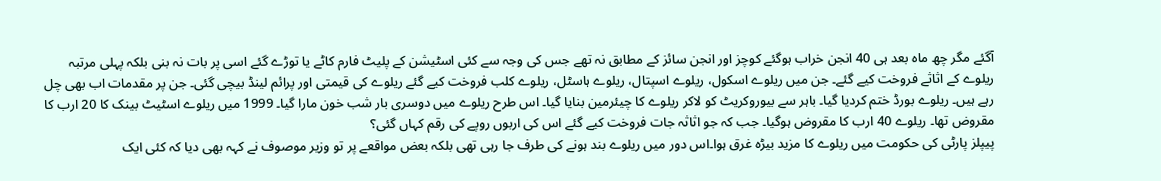آگئے مگر چھ ماہ بعد ہی 40 انجن خراب ہوگئے کوچز اور انجن سائز کے مطابق نہ تھے جس کی وجہ سے کئی اسٹیشن کے پلیٹ فارم کاٹے یا توڑے گئے اسی پر بات نہ بنی بلکہ پہلی مرتبہ ریلوے کے اثاثے فروخت کیے گئے۔ جن میں ریلوے اسکول، ریلوے اسپتال، ریلوے ہاسٹل، ریلوے کلب فروخت کیے گئے ریلوے کی قیمتی اور پرائم لینڈ بیچی گئی۔ جن پر مقدمات اب بھی چل رہے ہیں۔ ریلوے بورڈ ختم کردیا گیا۔ باہر سے بیوروکریٹ کو لاکر ریلوے کا چیئرمین بنایا گیا۔ اس طرح ریلوے میں دوسری بار شب خون مارا گیا۔ 1999 میں ریلوے اسٹیٹ بینک کا 20 ارب کا مقروض تھا۔ ریلوے 40 ارب کا مقروض ہوگیا۔ جب کہ جو اثاثہ جات فروخت کیے گئے اس کی اربوں روپے کی رقم کہاں گئی؟
پیپلز پارٹی کی حکومت میں ریلوے کا مزید بیڑہ غرق ہوا۔اس دور میں ریلوے بند ہونے کی طرف جا رہی تھی بلکہ بعض مواقعے پر تو وزیر موصوف نے کہہ بھی دیا کہ کئی ایک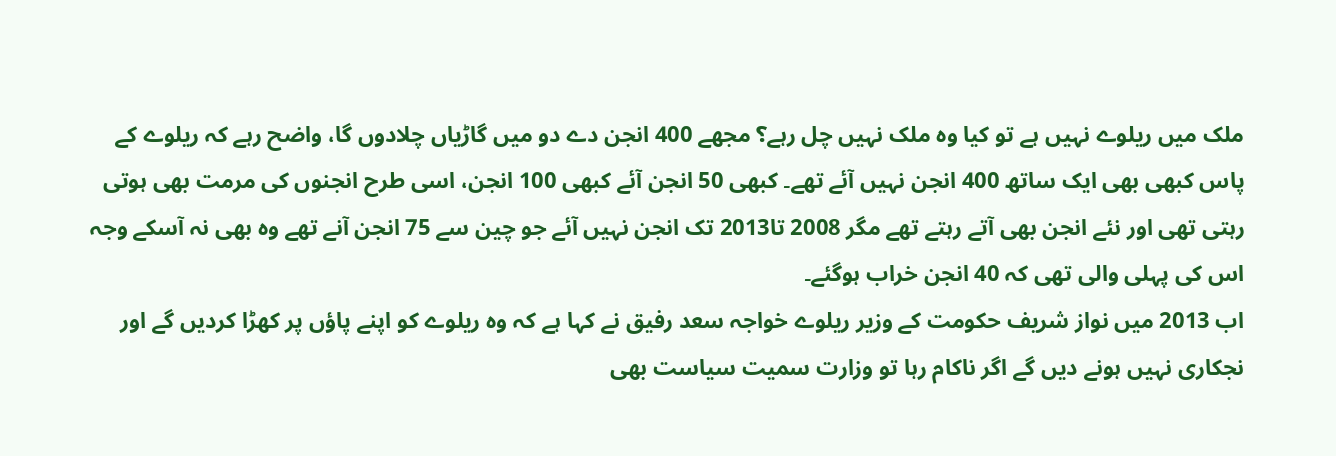ملک میں ریلوے نہیں ہے تو کیا وہ ملک نہیں چل رہے؟ مجھے 400 انجن دے دو میں گاڑیاں چلادوں گا، واضح رہے کہ ریلوے کے پاس کبھی بھی ایک ساتھ 400 انجن نہیں آئے تھے۔ کبھی 50 انجن آئے کبھی 100 انجن، اسی طرح انجنوں کی مرمت بھی ہوتی رہتی تھی اور نئے انجن بھی آتے رہتے تھے مگر 2008 تا2013 تک انجن نہیں آئے جو چین سے 75 انجن آنے تھے وہ بھی نہ آسکے وجہ اس کی پہلی والی تھی کہ 40 انجن خراب ہوگئے۔
اب 2013 میں نواز شریف حکومت کے وزیر ریلوے خواجہ سعد رفیق نے کہا ہے کہ وہ ریلوے کو اپنے پاؤں پر کھڑا کردیں گے اور نجکاری نہیں ہونے دیں گے اگر ناکام رہا تو وزارت سمیت سیاست بھی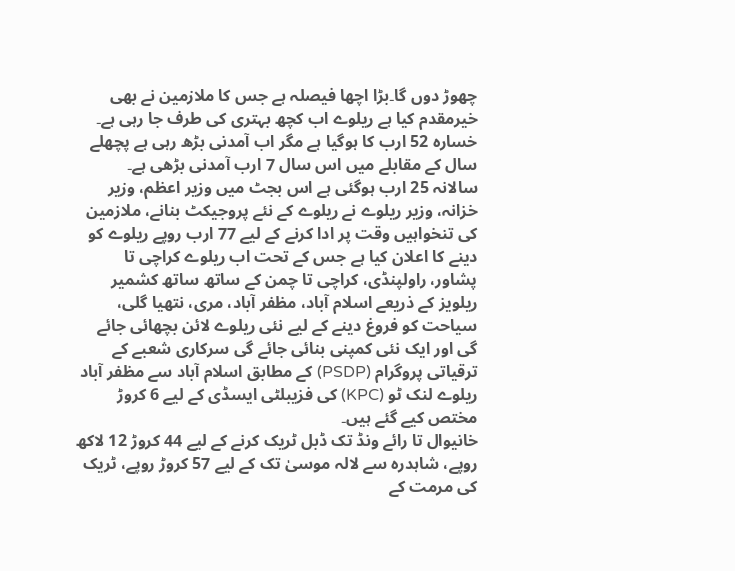چھوڑ دوں گا۔بڑا اچھا فیصلہ ہے جس کا ملازمین نے بھی خیرمقدم کیا ہے ریلوے اب کچھ بہتری کی طرف جا رہی ہے۔ خسارہ 52 ارب کا ہوگیا ہے مگر اب آمدنی بڑھ رہی ہے پچھلے سال کے مقابلے میں اس سال 7 ارب آمدنی بڑھی ہے۔
سالانہ 25 ارب ہوگئی ہے اس بجٹ میں وزیر اعظم، وزیر خزانہ، وزیر ریلوے نے ریلوے کے نئے پروجیکٹ بنانے، ملازمین کی تنخواہیں وقت پر ادا کرنے کے لیے 77 ارب روپے ریلوے کو دینے کا اعلان کیا ہے جس کے تحت اب ریلوے کراچی تا پشاور، راولپنڈی، کراچی تا چمن کے ساتھ ساتھ کشمیر ریلویز کے ذریعے اسلام آباد، مظفر آباد، مری، نتھیا گلی، سیاحت کو فروغ دینے کے لیے نئی ریلوے لائن بچھائی جائے گی اور ایک نئی کمپنی بنائی جائے گی سرکاری شعبے کے ترقیاتی پروگرام (PSDP) کے مطابق اسلام آباد سے مظفر آباد ریلوے لنک ٹو (KPC) کی فزیبلٹی ایسڈی کے لیے 6 کروڑ مختص کیے گئے ہیں۔
خانیوال تا رائے ونڈ تک ڈبل ٹریک کرنے کے لیے 44 کروڑ 12 لاکھ روپے، شاہدرہ سے لالہ موسیٰ تک کے لیے 57 کروڑ روپے، ٹریک کی مرمت کے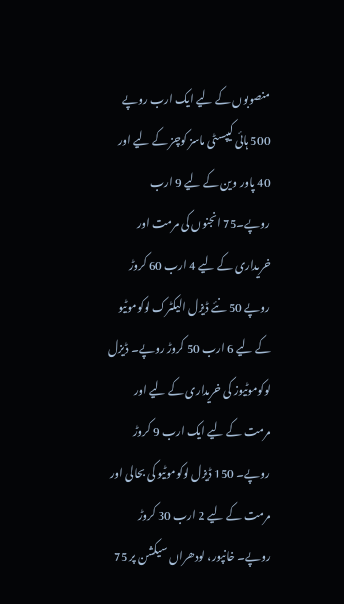منصوبوں کے لیے ایک ارب روپے 500 ہائی کیپسٹی ماسز کوچز کے لیے اور 40 پاور وین کے لیے 9 ارب روپے۔75 انجنوں کی مرمت اور خریداری کے لیے 4 ارب 60 کروڑ روپے 50 نئے ڈیزل الیکٹرک لوکوموٹیو کے لیے 6 ارب 50 کروڑ روپے۔ ڈیزل لوکوموٹیوز کی خریداری کے لیے اور مرمت کے لیے ایک ارب 9 کروڑ روپے۔ 150 ڈیزل لوکوموٹیو کی بحالی اور مرمت کے لیے 2 ارب 30 کروڑ روپے۔ خانپور، لودھراں سیکشن پر 75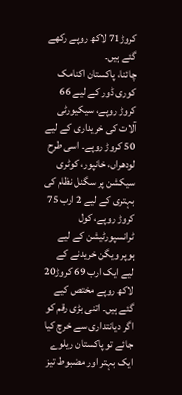کروڑ71 لاکھ روپے رکھے گئے ہیں۔
چائنا، پاکستان اکنامک کوری ڈور کے لیے 66 کروڑ روپے، سیکیورٹی آلات کی خریداری کے لیے 50 کروڑ روپے۔ اسی طرح لودھراں، خانپور، کوٹری سیکشن پر سگنل نظام کی بہتری کے لیے 2 ارب 75 کروڑ روپے، کول ٹرانسپورٹیشن کے لیے ہوپر ویگن خریدنے کے لیے ایک ارب 69 کروڑ20 لاکھ روپے مختص کیے گئے ہیں۔ اتنی بڑی رقم کو اگر دیانتداری سے خرچ کیا جائے تو پاکستان ریلوے ایک بہتر اور مضبوط تیز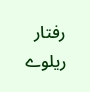رفتار ریلوے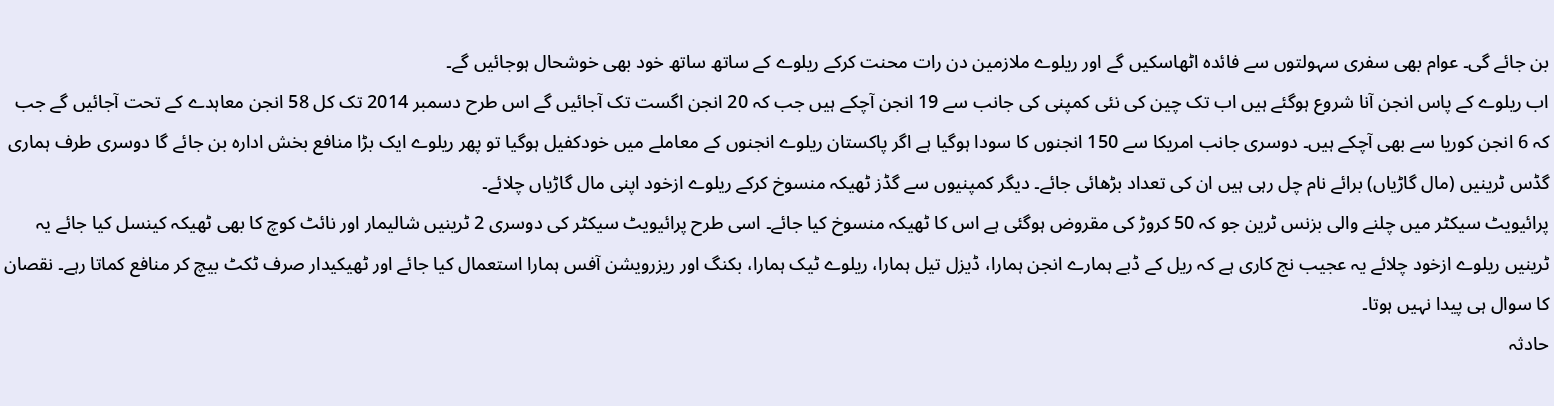بن جائے گی۔ عوام بھی سفری سہولتوں سے فائدہ اٹھاسکیں گے اور ریلوے ملازمین دن رات محنت کرکے ریلوے کے ساتھ ساتھ خود بھی خوشحال ہوجائیں گے۔
اب ریلوے کے پاس انجن آنا شروع ہوگئے ہیں اب تک چین کی نئی کمپنی کی جانب سے 19 انجن آچکے ہیں جب کہ 20 انجن اگست تک آجائیں گے اس طرح دسمبر 2014 تک کل 58 انجن معاہدے کے تحت آجائیں گے جب کہ 6 انجن کوریا سے بھی آچکے ہیں۔ دوسری جانب امریکا سے 150 انجنوں کا سودا ہوگیا ہے اگر پاکستان ریلوے انجنوں کے معاملے میں خودکفیل ہوگیا تو پھر ریلوے ایک بڑا منافع بخش ادارہ بن جائے گا دوسری طرف ہماری گڈس ٹرینیں (مال گاڑیاں) برائے نام چل رہی ہیں ان کی تعداد بڑھائی جائے۔ دیگر کمپنیوں سے گڈز ٹھیکہ منسوخ کرکے ریلوے ازخود اپنی مال گاڑیاں چلائے۔
پرائیویٹ سیکٹر میں چلنے والی بزنس ٹرین جو کہ 50 کروڑ کی مقروض ہوگئی ہے اس کا ٹھیکہ منسوخ کیا جائے۔ اسی طرح پرائیویٹ سیکٹر کی دوسری 2 ٹرینیں شالیمار اور نائٹ کوچ کا بھی ٹھیکہ کینسل کیا جائے یہ ٹرینیں ریلوے ازخود چلائے یہ عجیب نج کاری ہے کہ ریل کے ڈبے ہمارے انجن ہمارا، ڈیزل تیل ہمارا، ریلوے ٹیک ہمارا، بکنگ اور ریزرویشن آفس ہمارا استعمال کیا جائے اور ٹھیکیدار صرف ٹکٹ بیچ کر منافع کماتا رہے۔ نقصان کا سوال ہی پیدا نہیں ہوتا۔
حادثہ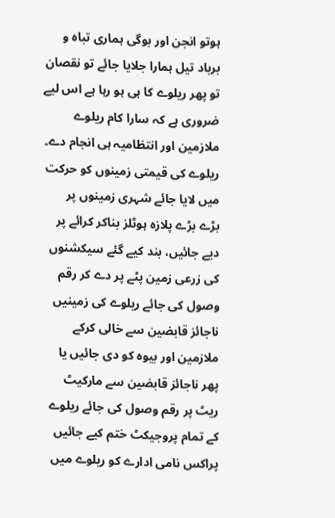ہوتو انجن اور بوگی ہماری تباہ و برباد تیل ہمارا جلایا جائے تو نقصان تو پھر ریلوے کا ہی ہو رہا ہے اس لیے ضروری ہے کہ سارا کام ریلوے ملازمین اور انتظامیہ ہی انجام دے۔ ریلوے کی قیمتی زمینوں کو حرکت میں لایا جائے شہری زمینوں پر بڑے بڑے پلازہ ہوٹلز بناکر کرائے پر دیے جائیں، بند کیے گئے سیکشنوں کی زرعی زمین پٹے پر دے کر رقم وصول کی جائے ریلوے کی زمینیں ناجائز قابضین سے خالی کرکے ملازمین اور بیوہ کو دی جائیں یا پھر ناجائز قابضین سے مارکیٹ ریٹ پر رقم وصول کی جائے ریلوے کے تمام پروجیکٹ ختم کیے جائیں پراکس نامی ادارے کو ریلوے میں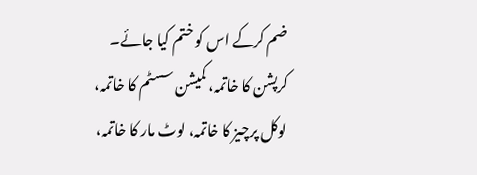ضم کرکے اس کو ختم کیا جائے۔
کرپشن کا خاتمہ، کمیشن سسٹم کا خاتمہ، لوکل پرچیز کا خاتمہ، لوٹ مار کا خاتمہ،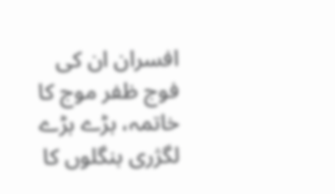افسران ان کی فوج ظفر موج کا خاتمہ، بڑے بڑے لگژری بنگلوں کا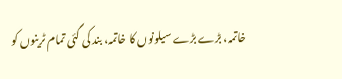خاتمہ، بڑے بڑے سیلونوں کا خاتمہ، بند کی گئی تمام ٹرینوں کو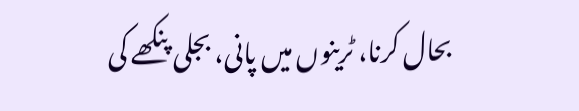بحال کرنا، ٹرینوں میں پانی، بجلی پنکھے کی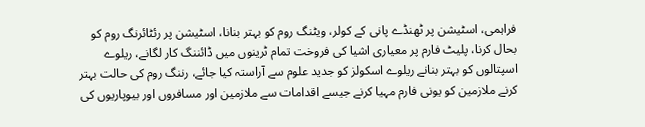فراہمی، اسٹیشن پر ٹھنڈے پانی کے کولر، ویٹنگ روم کو بہتر بنانا، اسٹیشن پر رئٹائرنگ روم کو بحال کرنا، پلیٹ فارم پر معیاری اشیا کی فروخت تمام ٹرینوں میں ڈائننگ کار لگانے، ریلوے اسپتالوں کو بہتر بنانے ریلوے اسکولز کو جدید علوم سے آراستہ کیا جائے، رننگ روم کی حالت بہتر کرنے ملازمین کو یونی فارم مہیا کرنے جیسے اقدامات سے ملازمین اور مسافروں اور بیوپاریوں کی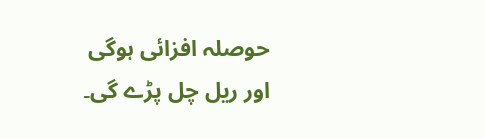حوصلہ افزائی ہوگی اور ریل چل پڑے گی۔